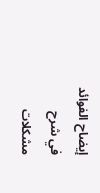إيضاح الفوائد في شرح مشكلات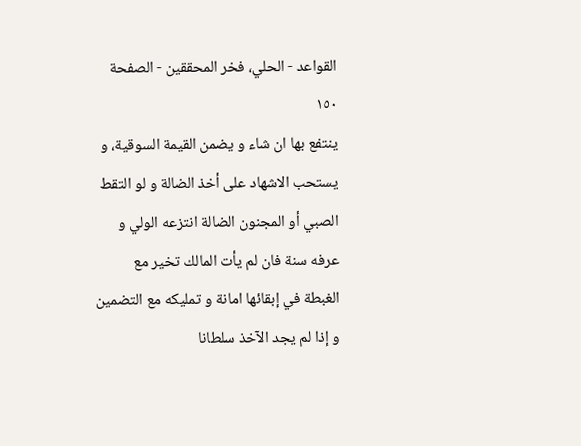القواعد - الحلي، فخر المحققين - الصفحة ١٥٠
ينتفع بها ان شاء و يضمن القيمة السوقية، و يستحب الاشهاد على أخذ الضالة و لو التقط الصبي أو المجنون الضالة انتزعه الولي و عرفه سنة فان لم يأت المالك تخير مع الغبطة في إبقائها امانة و تمليكه مع التضمين و إذا لم يجد الآخذ سلطانا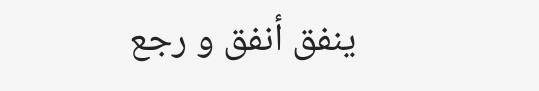ينفق أنفق و رجع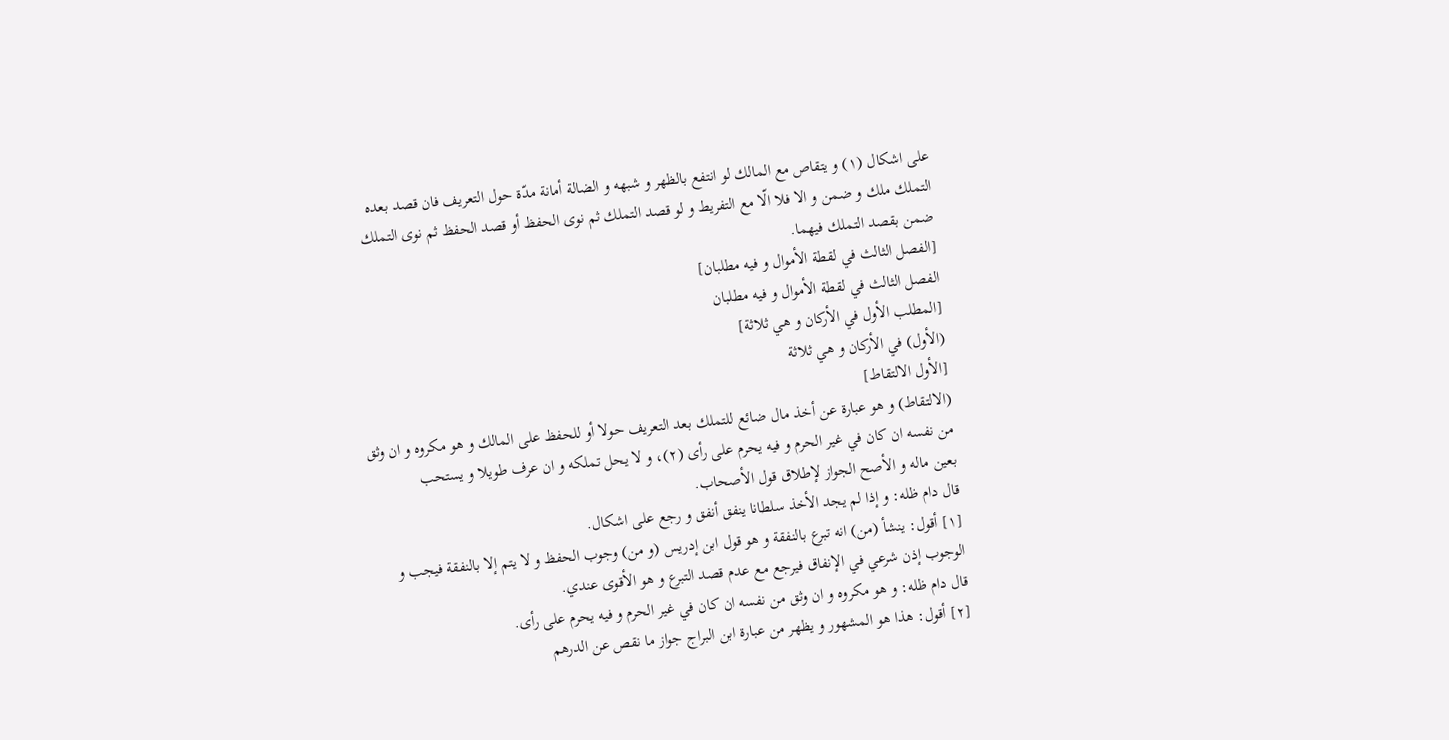على اشكال (١) و يتقاص مع المالك لو انتفع بالظهر و شبهه و الضالة أمانة مدّة حول التعريف فان قصد بعده التملك ملك و ضمن و الا فلا الّا مع التفريط و لو قصد التملك ثم نوى الحفظ أو قصد الحفظ ثم نوى التملك ضمن بقصد التملك فيهما.
[الفصل الثالث في لقطة الأموال و فيه مطلبان]
الفصل الثالث في لقطة الأموال و فيه مطلبان
[المطلب الأول في الأركان و هي ثلاثة]
(الأول) في الأركان و هي ثلاثة
[الأول الالتقاط]
(الالتقاط) و هو عبارة عن أخذ مال ضائع للتملك بعد التعريف حولا أو للحفظ على المالك و هو مكروه و ان وثق من نفسه ان كان في غير الحرم و فيه يحرم على رأى (٢)، و لا يحل تملكه و ان عرف طويلا و يستحب
بعين ماله و الأصح الجواز لإطلاق قول الأصحاب.
قال دام ظله: و إذا لم يجد الأخذ سلطانا ينفق أنفق و رجع على اشكال.
[١] أقول: ينشأ (من) انه تبرع بالنفقة و هو قول ابن إدريس (و من) وجوب الحفظ و لا يتم إلا بالنفقة فيجب و الوجوب إذن شرعي في الإنفاق فيرجع مع عدم قصد التبرع و هو الأقوى عندي.
قال دام ظله: و هو مكروه و ان وثق من نفسه ان كان في غير الحرم و فيه يحرم على رأى.
[٢] أقول: هذا هو المشهور و يظهر من عبارة ابن البراج جواز ما نقص عن الدرهم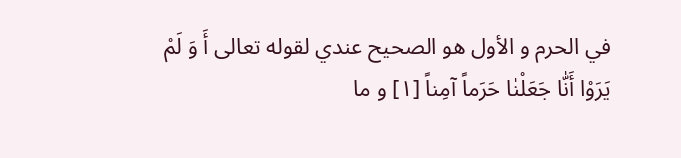في الحرم و الأول هو الصحيح عندي لقوله تعالى أَ وَ لَمْ يَرَوْا أَنّٰا جَعَلْنٰا حَرَماً آمِناً [١] و ما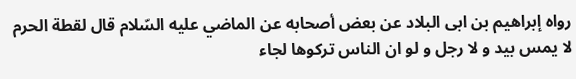رواه إبراهيم بن ابى البلاد عن بعض أصحابه عن الماضي عليه السّلام قال لقطة الحرم لا يمس بيد و لا رجل و لو ان الناس تركوها لجاء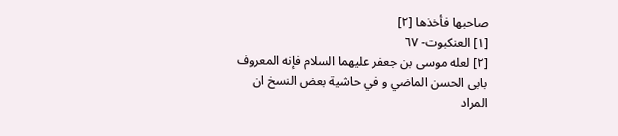صاحبها فأخذها [٢]
[١] العنكبوت- ٦٧
[٢] لعله موسى بن جعفر عليهما السلام فإنه المعروف بابى الحسن الماضي و في حاشية بعض النسخ ان المراد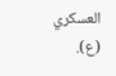العسكري (ع).